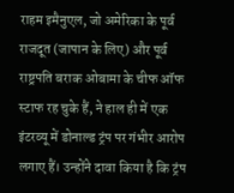राहम इमैनुएल, जो अमेरिका के पूर्व राजदूत (जापान के लिए) और पूर्व राष्ट्रपति बराक ओबामा के चीफ ऑफ स्टाफ रह चुके हैं, ने हाल ही में एक इंटरव्यू में डोनाल्ड ट्रंप पर गंभीर आरोप लगाए हैं। उन्होंने दावा किया है कि ट्रंप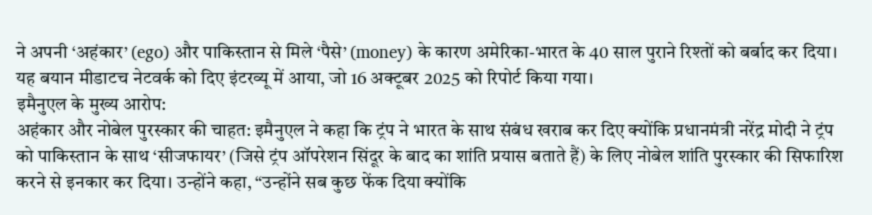ने अपनी ‘अहंकार’ (ego) और पाकिस्तान से मिले ‘पैसे’ (money) के कारण अमेरिका-भारत के 40 साल पुराने रिश्तों को बर्बाद कर दिया। यह बयान मीडाटच नेटवर्क को दिए इंटरव्यू में आया, जो 16 अक्टूबर 2025 को रिपोर्ट किया गया।
इमैनुएल के मुख्य आरोप:
अहंकार और नोबेल पुरस्कार की चाहत: इमैनुएल ने कहा कि ट्रंप ने भारत के साथ संबंध खराब कर दिए क्योंकि प्रधानमंत्री नरेंद्र मोदी ने ट्रंप को पाकिस्तान के साथ ‘सीजफायर’ (जिसे ट्रंप ऑपरेशन सिंदूर के बाद का शांति प्रयास बताते हैं) के लिए नोबेल शांति पुरस्कार की सिफारिश करने से इनकार कर दिया। उन्होंने कहा, “उन्होंने सब कुछ फेंक दिया क्योंकि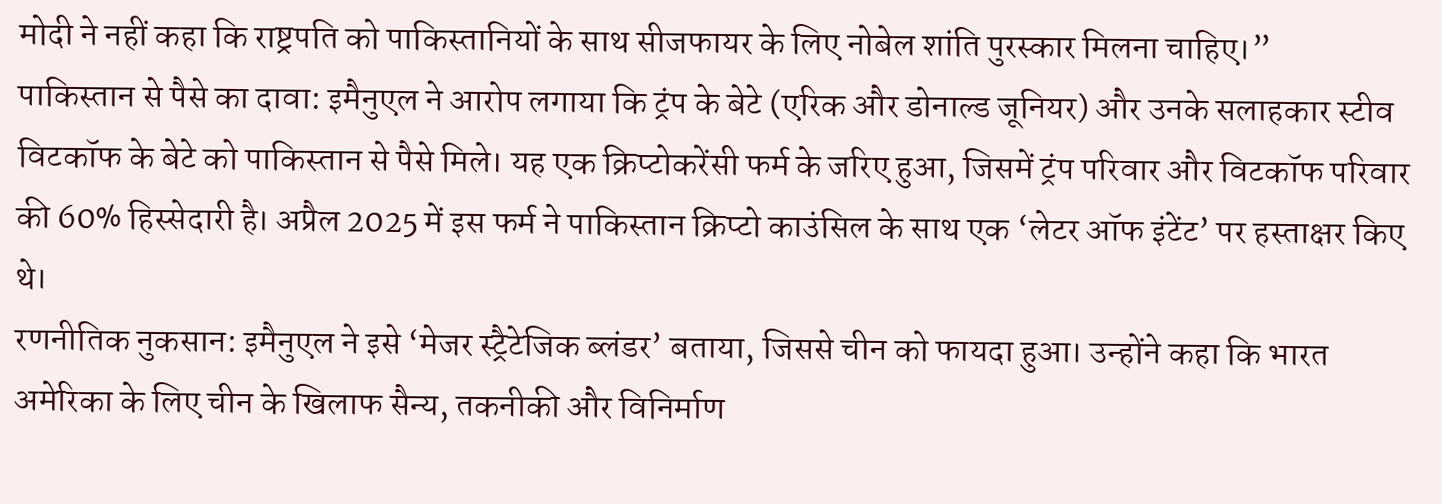मोदी ने नहीं कहा कि राष्ट्रपति को पाकिस्तानियों के साथ सीजफायर के लिए नोबेल शांति पुरस्कार मिलना चाहिए।”
पाकिस्तान से पैसे का दावा: इमैनुएल ने आरोप लगाया कि ट्रंप के बेटे (एरिक और डोनाल्ड जूनियर) और उनके सलाहकार स्टीव विटकॉफ के बेटे को पाकिस्तान से पैसे मिले। यह एक क्रिप्टोकरेंसी फर्म के जरिए हुआ, जिसमें ट्रंप परिवार और विटकॉफ परिवार की 60% हिस्सेदारी है। अप्रैल 2025 में इस फर्म ने पाकिस्तान क्रिप्टो काउंसिल के साथ एक ‘लेटर ऑफ इंटेंट’ पर हस्ताक्षर किए थे।
रणनीतिक नुकसान: इमैनुएल ने इसे ‘मेजर स्ट्रैटेजिक ब्लंडर’ बताया, जिससे चीन को फायदा हुआ। उन्होंने कहा कि भारत अमेरिका के लिए चीन के खिलाफ सैन्य, तकनीकी और विनिर्माण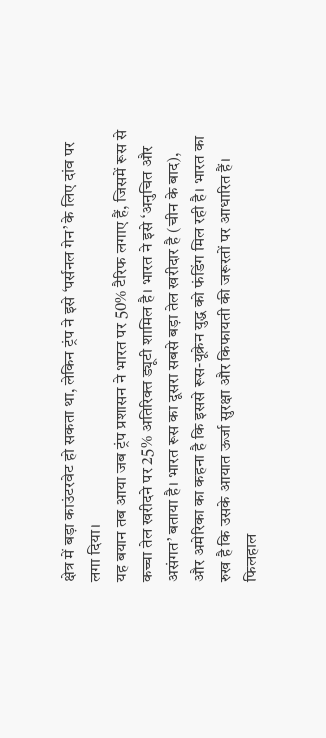क्षेत्र में बड़ा काउंटरवेट हो सकता था, लेकिन ट्रंप ने इसे ‘पर्सनल गेन’ के लिए दांव पर लगा दिया।
यह बयान तब आया जब ट्रंप प्रशासन ने भारत पर 50% टैरिफ लगाए हैं, जिसमें रूस से कच्चा तेल खरीदने पर 25% अतिरिक्त ड्यूटी शामिल है। भारत ने इसे ‘अनुचित और असंगत’ बताया है। भारत रूस का दूसरा सबसे बड़ा तेल खरीदार है (चीन के बाद), और अमेरिका का कहना है कि इससे रूस-यूक्रेन युद्ध को फंडिंग मिल रही है। भारत का रुख है कि उसके आयात ऊर्जा सुरक्षा और किफायती की जरूरतों पर आधारित हैं।
फिलहाल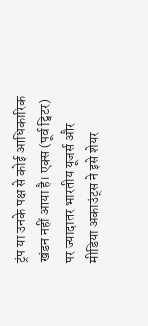ट्रंप या उनके पक्ष से कोई आधिकारिक खंडन नहीं आया है। एक्स (पूर्व ट्विटर) पर ज्यादातर भारतीय यूजर्स और मीडिया अकाउंट्स ने इसे शेयर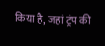किया है, जहां ट्रंप की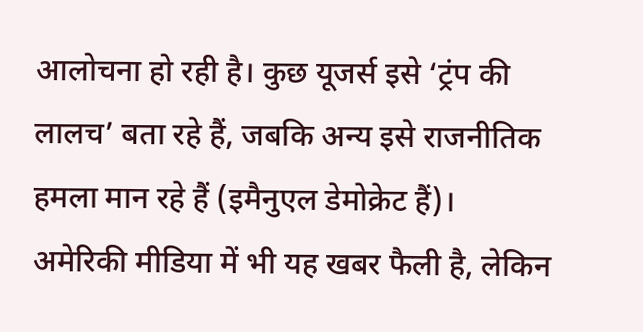आलोचना हो रही है। कुछ यूजर्स इसे ‘ट्रंप की लालच’ बता रहे हैं, जबकि अन्य इसे राजनीतिक हमला मान रहे हैं (इमैनुएल डेमोक्रेट हैं)।
अमेरिकी मीडिया में भी यह खबर फैली है, लेकिन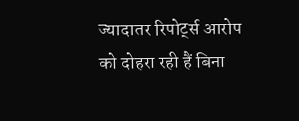ज्यादातर रिपोर्ट्स आरोप को दोहरा रही हैं बिना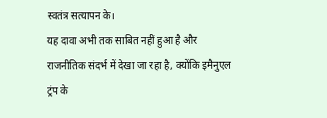स्वतंत्र सत्यापन के।
यह दावा अभी तक साबित नहीं हुआ है और राजनीतिक संदर्भ में देखा जा रहा है, क्योंकि इमैनुएल ट्रंप के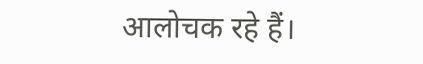आलोचक रहे हैं।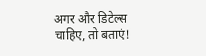अगर और डिटेल्स चाहिए, तो बताएं!